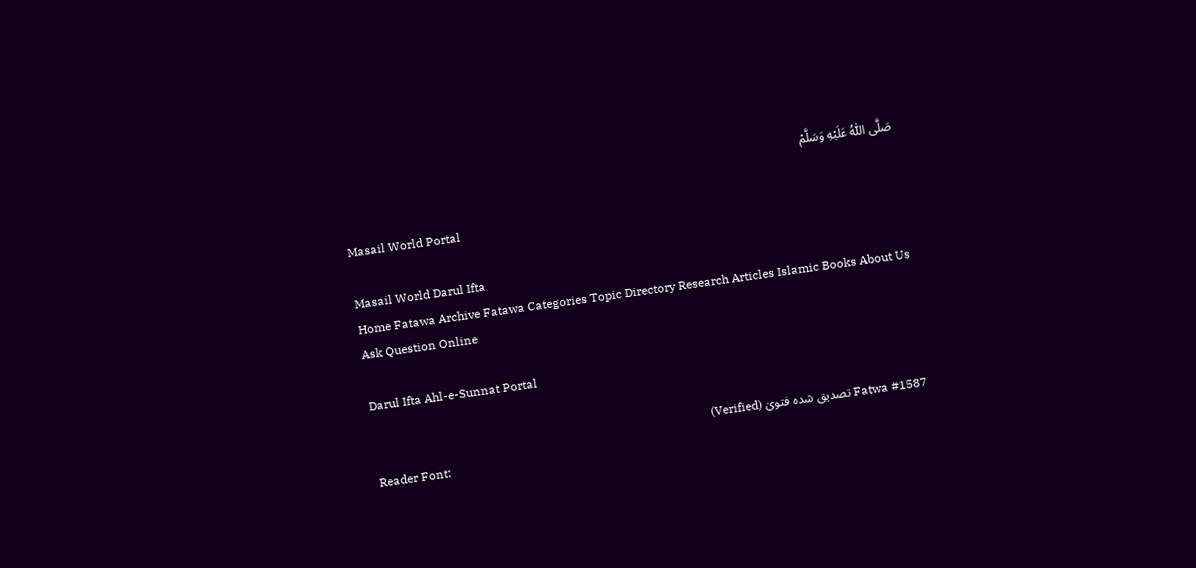صَلَّى اللّٰهُ عَلَيْهِ وَسَلَّمْ

Masail World Portal

Masail World Darul Ifta
Home Fatawa Archive Fatawa Categories Topic Directory Research Articles Islamic Books About Us
Ask Question Online

Darul Ifta Ahl-e-Sunnat Portal

Fatwa #1587 تصدیق شدہ فتویٰ (Verified)
Reader Font: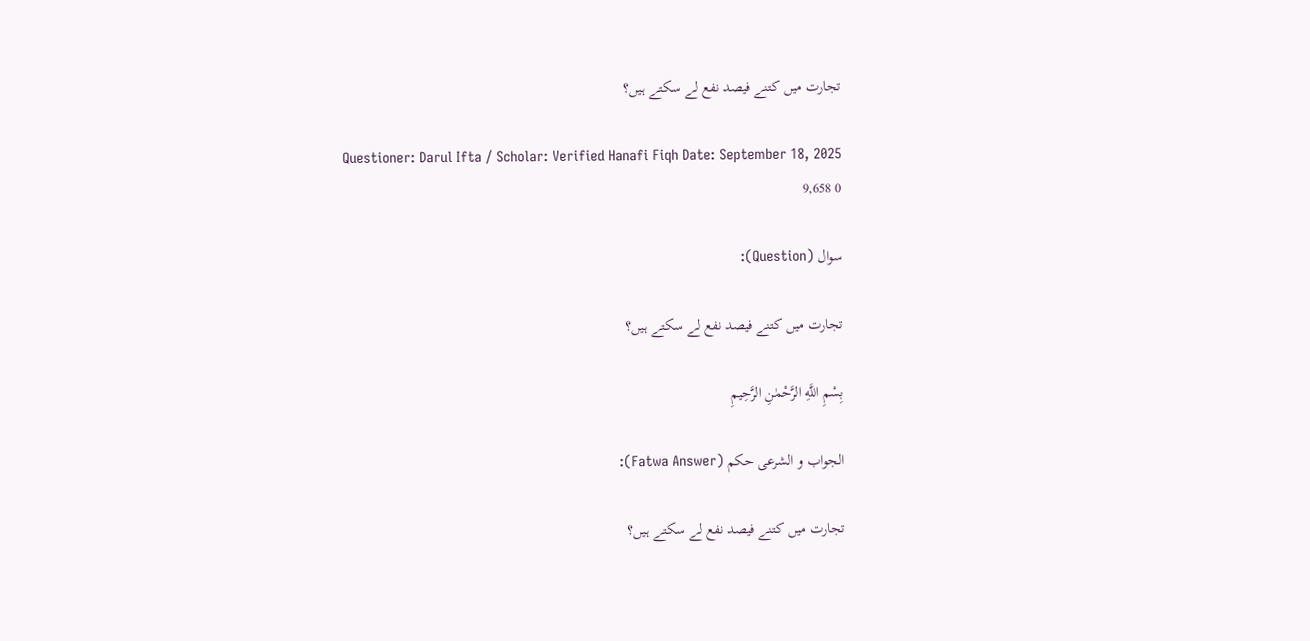تجارت میں کتنے فیصد نفع لے سکتے ہیں؟

Questioner: Darul Ifta / Scholar: Verified Hanafi Fiqh Date: September 18, 2025
0 9,658

سوال (Question):

تجارت میں کتنے فیصد نفع لے سکتے ہیں؟

بِسْمِ اللَّهِ الرَّحْمٰنِ الرَّحِيمِ

الجواب و الشرعی حکم (Fatwa Answer):

تجارت میں کتنے فیصد نفع لے سکتے ہیں؟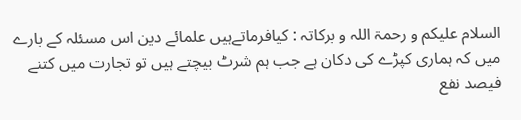السلام علیکم و رحمۃ اللہ و برکاتہ : کیافرماتےہیں علمائے دین اس مسئلہ کے بارے میں کہ ہماری کپڑے کی دکان ہے جب ہم شرٹ بیچتے ہیں تو تجارت میں کتنے فیصد نفع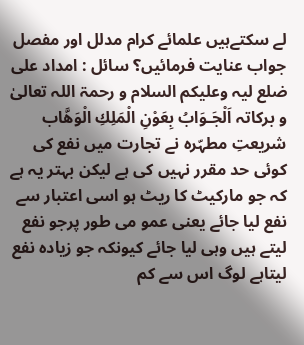لے سکتےہیں علمائے کرام مدلل اور مفصل جواب عنایت فرمائیں؟ سائل : امداد علی ضلع لیہ وعلیکم السلام و رحمۃ اللہ تعالیٰ و برکاتہ اَلْجَـوَابُ بِعَوْنِ الْمَلِكِ الْوَھَّاب شریعتِ مطہّرہ نے تجارت میں نفع کی کوئی حد مقرر نہیں کی ہے لیکن بہتر یہ ہے کہ جو مارکیٹ کا ریٹ ہو اسی اعتبار سے نفع لیا جائے یعنی عمو می طور پرجو نفع لیتے ہیں وہی لیا جائے کیونکہ جو زیادہ نفع لیتاہے لوگ اس سے کم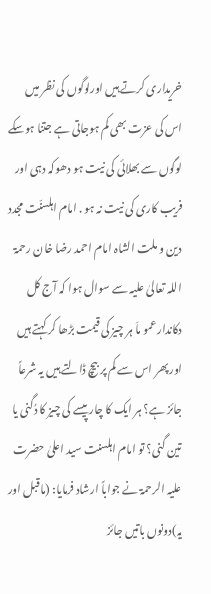خریداری کرتے ہیں اورلوگوں کی نظر میں اس کی عزت بھی کم ہوجاتی ہے جتنا ہوسکے لوگوں سے بھلائی کی نیت ہو دھوکہ دہی اور فریب کاری کی نیت نہ ہو . امام اہلسنّت مجدد دین و ملت الشاہ امام احمد رضا خان رحمۃ اللہ تعالیٰ علیہ سے سوال ہوا کہ آج کل دکاندار عمو ماَ ہر چیز کی قیمت بڑھا کر کہتے ہیں اور پھر اس سے کم پر بیچ ڈالتے ہیں یہ شرعاً جائز ہے؟ ہر ایک کا چار پیسے کی چیز کا دُگنی یا تین گنی؟ تو امام اہلسنت سید اعلیٰ حضرت علیہ الرحمۃ نے جواباً ارشاد فرمایا: (ماقبل اور یہ)دونوں باتیں جائز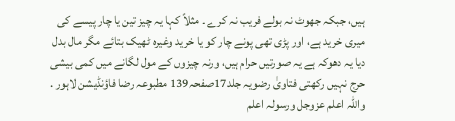ہیں، جبکہ جھوٹ نہ بولے فریب نہ کرے ۔ مثلاً کہا یہ چیز تین یا چار پیسے کی میری خرید ہے، اور پڑی تھی پونے چار کو یا خرید وغیرہ ٹھیک بتائے مگر مال بدل دیا یہ دھوکہ ہے یہ صورتیں حرام ہیں، ورنہ چیزوں کے مول لگانے میں کمی بیشی حرج نہیں رکھتی فتاویٰ رضویہ جلد17صفحہ139 مطبوعہ رضا فاؤنڈیشن لاہور . واللہ اعلم عزوجل ورسولہ اعلم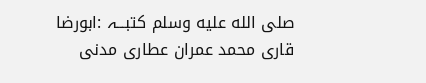صلى الله عليه وسلم کتبـــہ :ابورضا قاری محمد عمران عطاری مدنی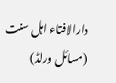دارالافتاء اہل سنت (مسائل ورلڈ)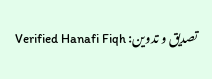تصدیق و تدوین: Verified Hanafi Fiqh